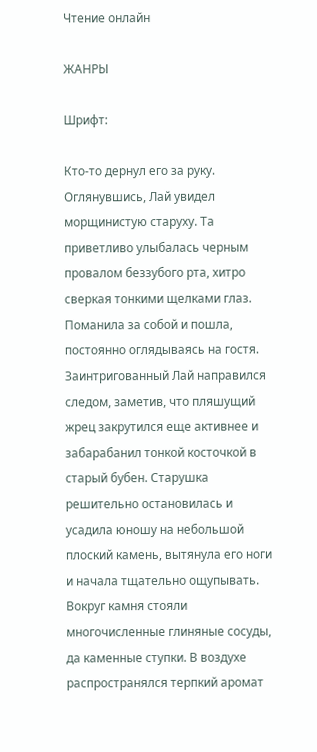Чтение онлайн

ЖАНРЫ

Шрифт:

Кто-то дернул его за руку. Оглянувшись, Лай увидел морщинистую старуху. Та приветливо улыбалась черным провалом беззубого рта, хитро сверкая тонкими щелками глаз. Поманила за собой и пошла, постоянно оглядываясь на гостя. Заинтригованный Лай направился следом, заметив, что пляшущий жрец закрутился еще активнее и забарабанил тонкой косточкой в старый бубен. Старушка решительно остановилась и усадила юношу на небольшой плоский камень, вытянула его ноги и начала тщательно ощупывать. Вокруг камня стояли многочисленные глиняные сосуды, да каменные ступки. В воздухе распространялся терпкий аромат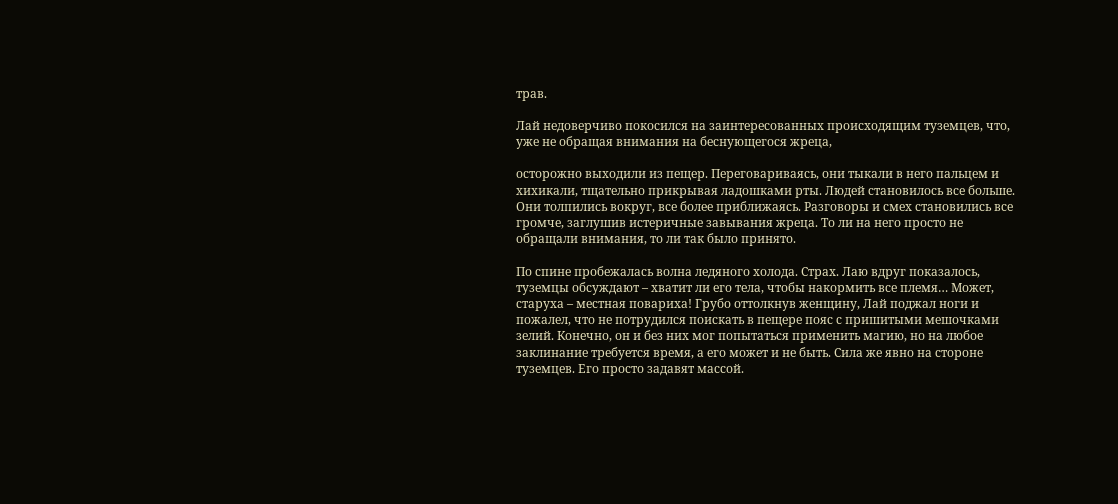трав.

Лай недоверчиво покосился на заинтересованных происходящим туземцев, что, уже не обращая внимания на беснующегося жреца,

осторожно выходили из пещер. Переговариваясь, они тыкали в него пальцем и хихикали, тщательно прикрывая ладошками рты. Людей становилось все больше. Они толпились вокруг, все более приближаясь. Разговоры и смех становились все громче, заглушив истеричные завывания жреца. То ли на него просто не обращали внимания, то ли так было принято.

По спине пробежалась волна ледяного холода. Страх. Лаю вдруг показалось, туземцы обсуждают – хватит ли его тела, чтобы накормить все племя… Может, старуха – местная повариха! Грубо оттолкнув женщину, Лай поджал ноги и пожалел, что не потрудился поискать в пещере пояс с пришитыми мешочками зелий. Конечно, он и без них мог попытаться применить магию, но на любое заклинание требуется время, а его может и не быть. Сила же явно на стороне туземцев. Его просто задавят массой.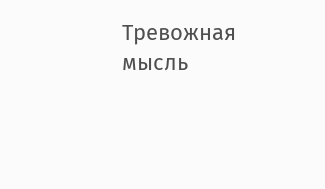Тревожная мысль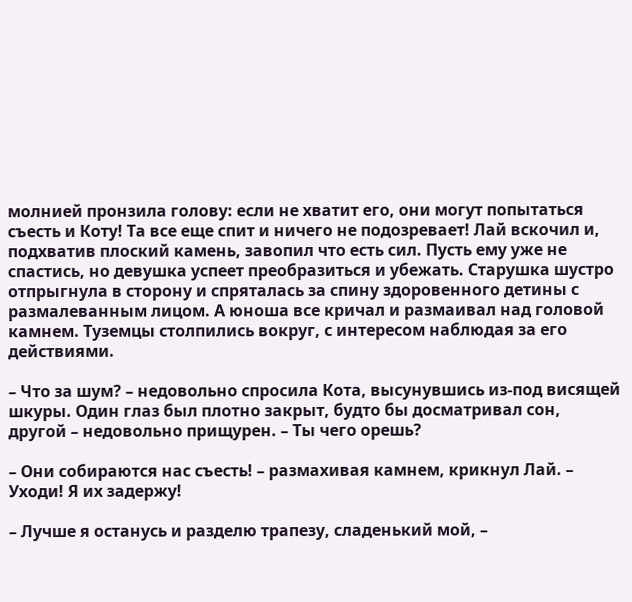молнией пронзила голову: если не хватит его, они могут попытаться съесть и Коту! Та все еще спит и ничего не подозревает! Лай вскочил и, подхватив плоский камень, завопил что есть сил. Пусть ему уже не спастись, но девушка успеет преобразиться и убежать. Старушка шустро отпрыгнула в сторону и спряталась за спину здоровенного детины с размалеванным лицом. А юноша все кричал и размаивал над головой камнем. Туземцы столпились вокруг, с интересом наблюдая за его действиями.

– Что за шум? – недовольно спросила Кота, высунувшись из-под висящей шкуры. Один глаз был плотно закрыт, будто бы досматривал сон, другой – недовольно прищурен. – Ты чего орешь?

– Они собираются нас съесть! – размахивая камнем, крикнул Лай. – Уходи! Я их задержу!

– Лучше я останусь и разделю трапезу, сладенький мой, –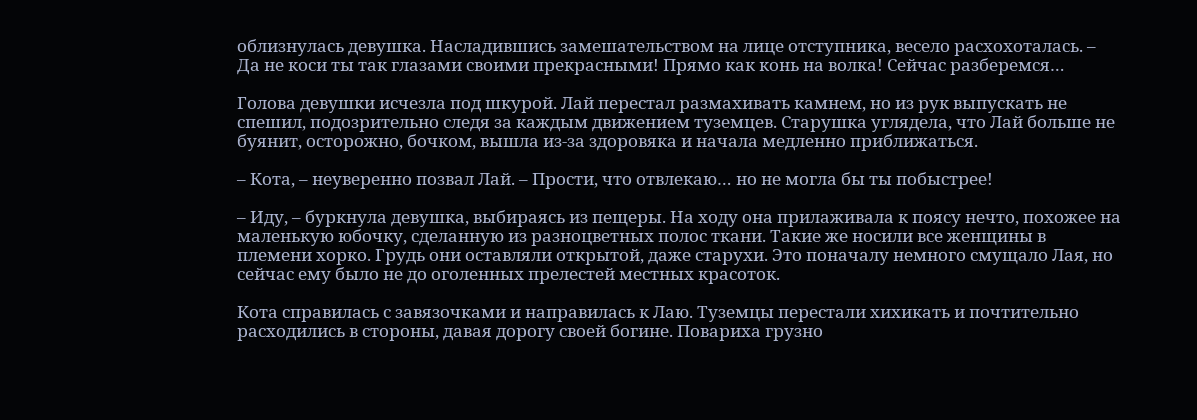облизнулась девушка. Насладившись замешательством на лице отступника, весело расхохоталась. – Да не коси ты так глазами своими прекрасными! Прямо как конь на волка! Сейчас разберемся…

Голова девушки исчезла под шкурой. Лай перестал размахивать камнем, но из рук выпускать не спешил, подозрительно следя за каждым движением туземцев. Старушка углядела, что Лай больше не буянит, осторожно, бочком, вышла из-за здоровяка и начала медленно приближаться.

– Кота, – неуверенно позвал Лай. – Прости, что отвлекаю… но не могла бы ты побыстрее!

– Иду, – буркнула девушка, выбираясь из пещеры. На ходу она прилаживала к поясу нечто, похожее на маленькую юбочку, сделанную из разноцветных полос ткани. Такие же носили все женщины в племени хорко. Грудь они оставляли открытой, даже старухи. Это поначалу немного смущало Лая, но сейчас ему было не до оголенных прелестей местных красоток.

Кота справилась с завязочками и направилась к Лаю. Туземцы перестали хихикать и почтительно расходились в стороны, давая дорогу своей богине. Повариха грузно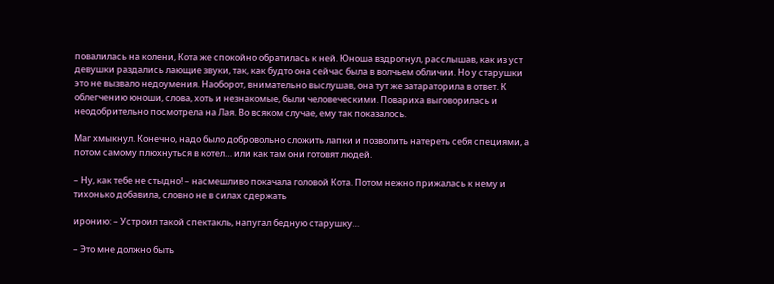повалилась на колени, Кота же спокойно обратилась к ней. Юноша вздрогнул, расслышав, как из уст девушки раздались лающие звуки, так, как будто она сейчас была в волчьем обличии. Но у старушки это не вызвало недоумения. Наоборот, внимательно выслушав, она тут же затараторила в ответ. К облегчению юноши, слова, хоть и незнакомые, были человеческими. Повариха выговорилась и неодобрительно посмотрела на Лая. Во всяком случае, ему так показалось.

Маг хмыкнул. Конечно, надо было добровольно сложить лапки и позволить натереть себя специями, а потом самому плюхнуться в котел… или как там они готовят людей.

– Ну, как тебе не стыдно! – насмешливо покачала головой Кота. Потом нежно прижалась к нему и тихонько добавила, словно не в силах сдержать

иронию: – Устроил такой спектакль, напугал бедную старушку…

– Это мне должно быть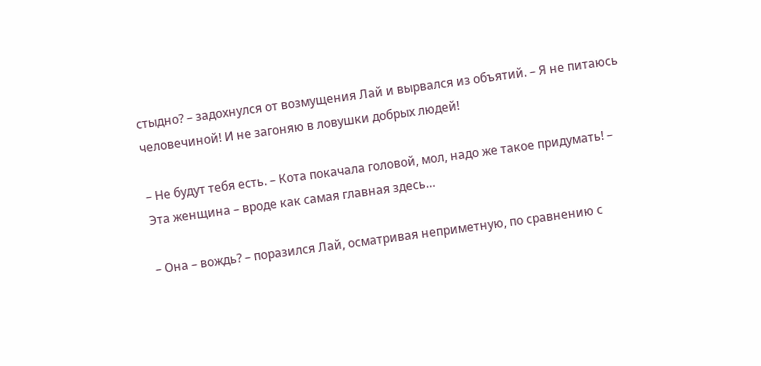стыдно? – задохнулся от возмущения Лай и вырвался из объятий. – Я не питаюсь человечиной! И не загоняю в ловушки добрых людей!

– Не будут тебя есть. – Кота покачала головой, мол, надо же такое придумать! – Эта женщина – вроде как самая главная здесь…

– Она – вождь? – поразился Лай, осматривая неприметную, по сравнению с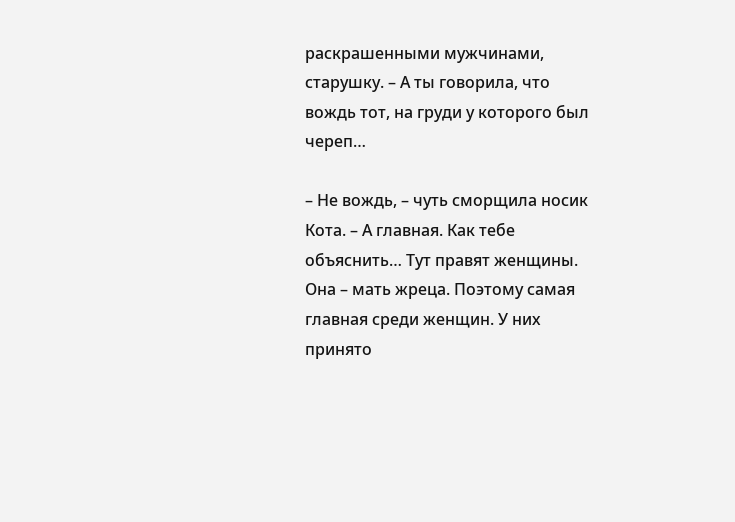раскрашенными мужчинами, старушку. – А ты говорила, что вождь тот, на груди у которого был череп…

– Не вождь, – чуть сморщила носик Кота. – А главная. Как тебе объяснить… Тут правят женщины. Она – мать жреца. Поэтому самая главная среди женщин. У них принято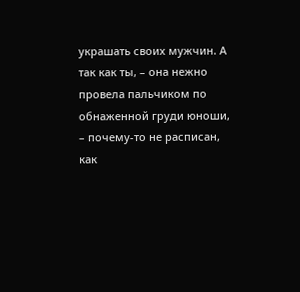украшать своих мужчин. А так как ты, – она нежно провела пальчиком по обнаженной груди юноши, – почему-то не расписан, как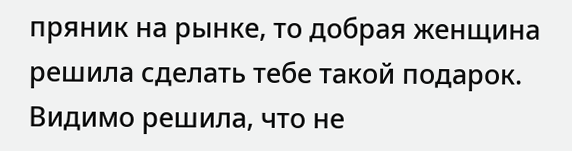пряник на рынке, то добрая женщина решила сделать тебе такой подарок. Видимо решила, что не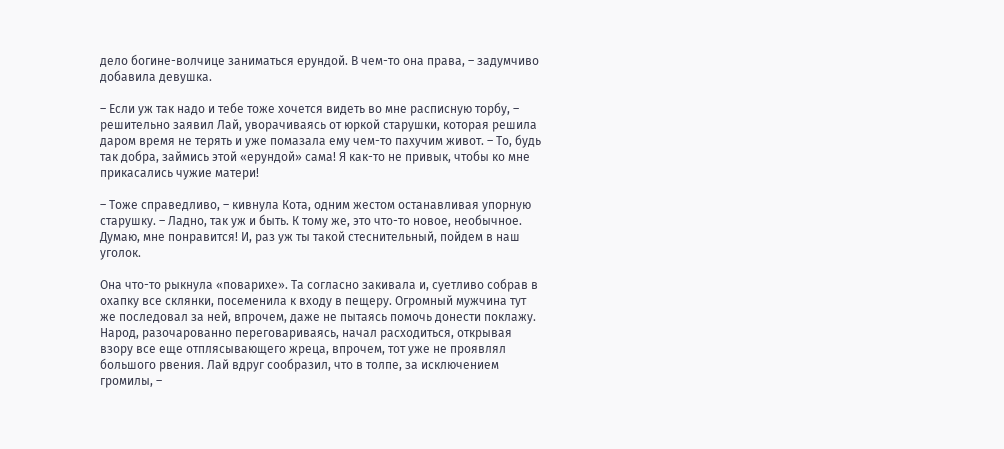дело богине-волчице заниматься ерундой. В чем-то она права, – задумчиво добавила девушка.

– Если уж так надо и тебе тоже хочется видеть во мне расписную торбу, – решительно заявил Лай, уворачиваясь от юркой старушки, которая решила даром время не терять и уже помазала ему чем-то пахучим живот. – То, будь так добра, займись этой «ерундой» сама! Я как-то не привык, чтобы ко мне прикасались чужие матери!

– Тоже справедливо, – кивнула Кота, одним жестом останавливая упорную старушку. – Ладно, так уж и быть. К тому же, это что-то новое, необычное. Думаю, мне понравится! И, раз уж ты такой стеснительный, пойдем в наш уголок.

Она что-то рыкнула «поварихе». Та согласно закивала и, суетливо собрав в охапку все склянки, посеменила к входу в пещеру. Огромный мужчина тут же последовал за ней, впрочем, даже не пытаясь помочь донести поклажу. Народ, разочарованно переговариваясь, начал расходиться, открывая взору все еще отплясывающего жреца, впрочем, тот уже не проявлял большого рвения. Лай вдруг сообразил, что в толпе, за исключением громилы, –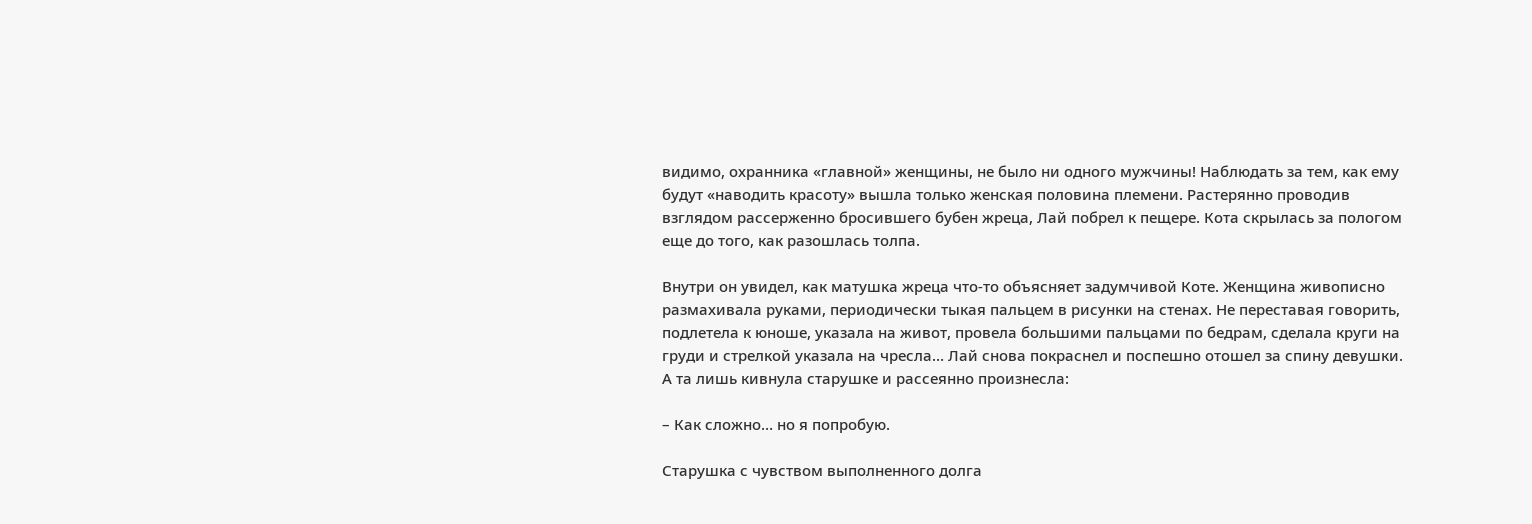видимо, охранника «главной» женщины, не было ни одного мужчины! Наблюдать за тем, как ему будут «наводить красоту» вышла только женская половина племени. Растерянно проводив взглядом рассерженно бросившего бубен жреца, Лай побрел к пещере. Кота скрылась за пологом еще до того, как разошлась толпа.

Внутри он увидел, как матушка жреца что-то объясняет задумчивой Коте. Женщина живописно размахивала руками, периодически тыкая пальцем в рисунки на стенах. Не переставая говорить, подлетела к юноше, указала на живот, провела большими пальцами по бедрам, сделала круги на груди и стрелкой указала на чресла… Лай снова покраснел и поспешно отошел за спину девушки. А та лишь кивнула старушке и рассеянно произнесла:

– Как сложно… но я попробую.

Старушка с чувством выполненного долга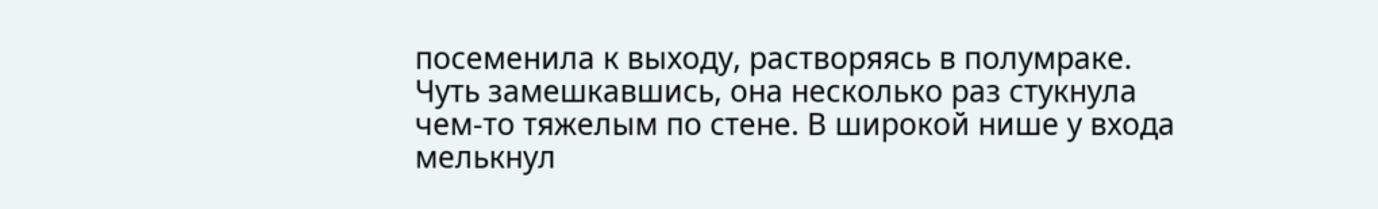посеменила к выходу, растворяясь в полумраке. Чуть замешкавшись, она несколько раз стукнула чем-то тяжелым по стене. В широкой нише у входа мелькнул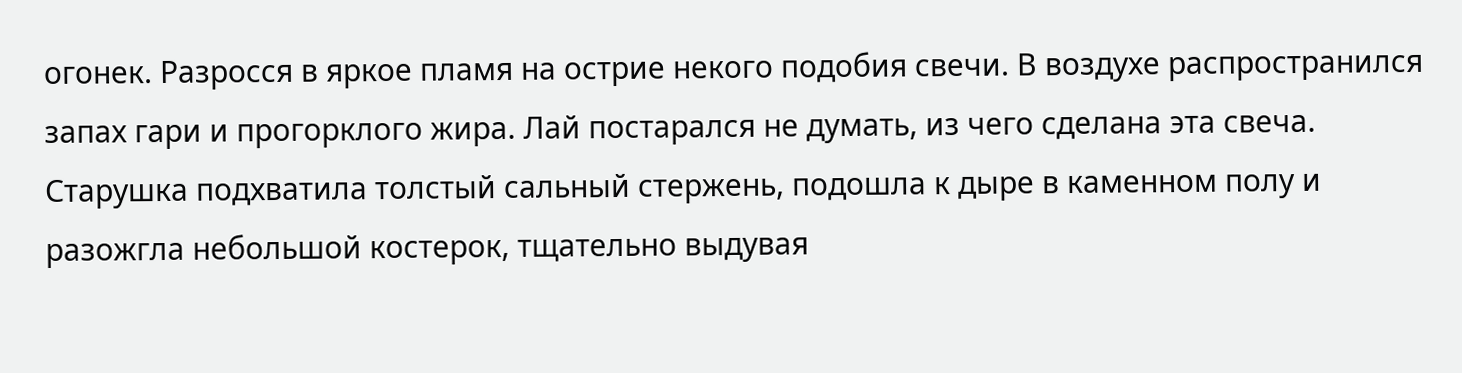огонек. Разросся в яркое пламя на острие некого подобия свечи. В воздухе распространился запах гари и прогорклого жира. Лай постарался не думать, из чего сделана эта свеча. Старушка подхватила толстый сальный стержень, подошла к дыре в каменном полу и разожгла небольшой костерок, тщательно выдувая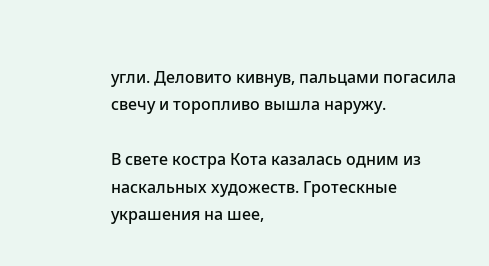угли. Деловито кивнув, пальцами погасила свечу и торопливо вышла наружу.

В свете костра Кота казалась одним из наскальных художеств. Гротескные украшения на шее,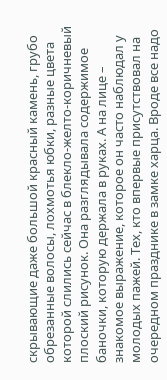скрывающие даже большой красный камень, грубо обрезанные волосы, лохмотья юбки, разные цвета которой слились сейчас в блекло-желто-коричневый плоский рисунок. Она разглядывала содержимое баночки, которую держала в руках. А на лице – знакомое выражение, которое он часто наблюдал у молодых пажей. Тех, кто впервые присутствовал на очередном празднике в замке харца. Вроде все надо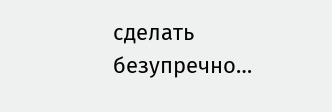сделать безупречно…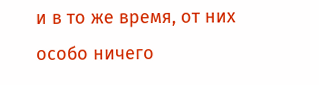и в то же время, от них особо ничего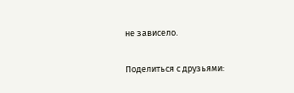не зависело.

Поделиться с друзьями: